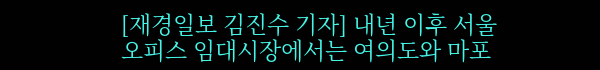[재경일보 김진수 기자] 내년 이후 서울 오피스 임대시장에서는 여의도와 마포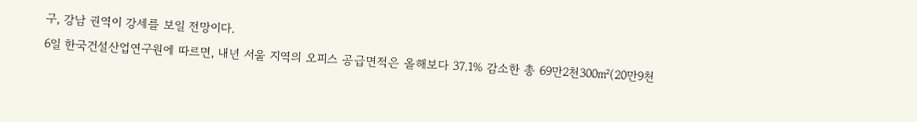구, 강남 권역이 강세를 보일 전망이다.
6일 한국건설산업연구원에 따르면, 내년 서울 지역의 오피스 공급면적은 올해보다 37.1% 감소한 총 69만2천300㎡(20만9천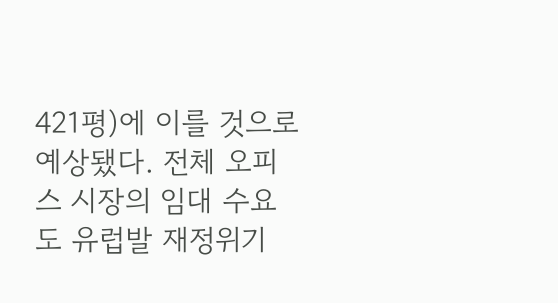421평)에 이를 것으로 예상됐다. 전체 오피스 시장의 임대 수요도 유럽발 재정위기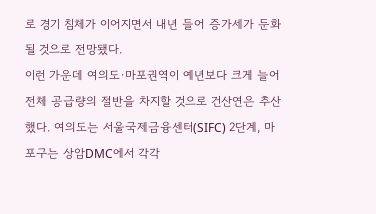로 경기 침체가 이어지면서 내년 들어 증가세가 둔화될 것으로 전망됐다.
이런 가운데 여의도·마포권역이 예년보다 크게 늘어 전체 공급량의 절반을 차지할 것으로 건산연은 추산했다. 여의도는 서울국제금융센터(SIFC) 2단계, 마포구는 상암DMC에서 각각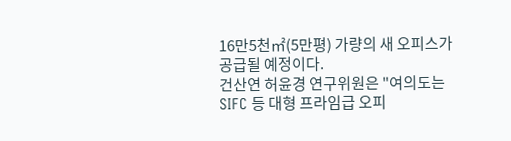16만5천㎡(5만평) 가량의 새 오피스가 공급될 예정이다.
건산연 허윤경 연구위원은 "여의도는 SIFC 등 대형 프라임급 오피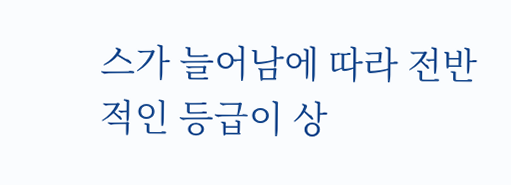스가 늘어남에 따라 전반적인 등급이 상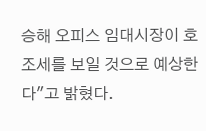승해 오피스 임대시장이 호조세를 보일 것으로 예상한다"고 밝혔다.